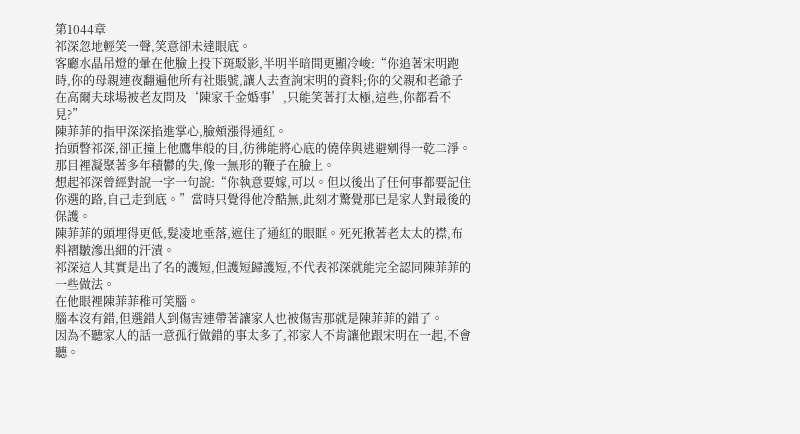第1044章
祁深忽地輕笑一聲,笑意卻未達眼底。
客廳水晶吊燈的暈在他臉上投下斑駁影,半明半暗間更顯冷峻:“你追著宋明跑時,你的母親連夜翻遍他所有社賬號,讓人去查詢宋明的資料;你的父親和老爺子在高爾夫球場被老友問及‘陳家千金婚事’,只能笑著打太極,這些,你都看不見?”
陳菲菲的指甲深深掐進掌心,臉頰漲得通紅。
抬頭瞥祁深,卻正撞上他鷹隼般的目,彷彿能將心底的僥倖與逃避剜得一乾二淨。
那目裡凝聚著多年積鬱的失,像一無形的鞭子在臉上。
想起祁深曾經對說一字一句說:“你執意要嫁,可以。但以後出了任何事都要記住你選的路,自己走到底。”當時只覺得他冷酷無,此刻才驚覺那已是家人對最後的保護。
陳菲菲的頭埋得更低,髮凌地垂落,遮住了通紅的眼眶。死死揪著老太太的襟,布料褶皺滲出細的汗漬。
祁深這人其實是出了名的護短,但護短歸護短,不代表祁深就能完全認同陳菲菲的一些做法。
在他眼裡陳菲菲稚可笑腦。
腦本沒有錯,但選錯人到傷害連帶著讓家人也被傷害那就是陳菲菲的錯了。
因為不聽家人的話一意孤行做錯的事太多了,祁家人不肯讓他跟宋明在一起,不會聽。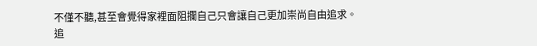不僅不聽,甚至會覺得家裡面阻攔自己只會讓自己更加崇尚自由追求。
追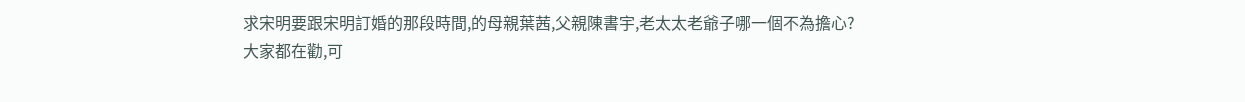求宋明要跟宋明訂婚的那段時間,的母親葉茜,父親陳書宇,老太太老爺子哪一個不為擔心?
大家都在勸,可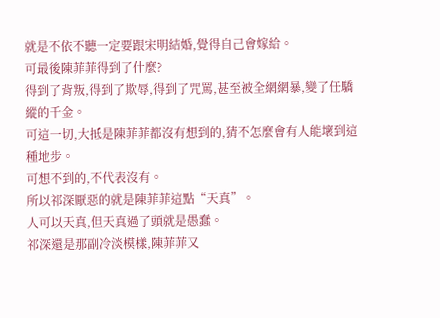就是不依不聽一定要跟宋明結婚,覺得自己會嫁給。
可最後陳菲菲得到了什麼?
得到了背叛,得到了欺辱,得到了咒罵,甚至被全網網暴,變了任驕縱的千金。
可這一切,大抵是陳菲菲都沒有想到的,猜不怎麼會有人能壞到這種地步。
可想不到的,不代表沒有。
所以祁深厭惡的就是陳菲菲這點“天真”。
人可以天真,但天真過了頭就是愚蠢。
祁深還是那副冷淡模樣,陳菲菲又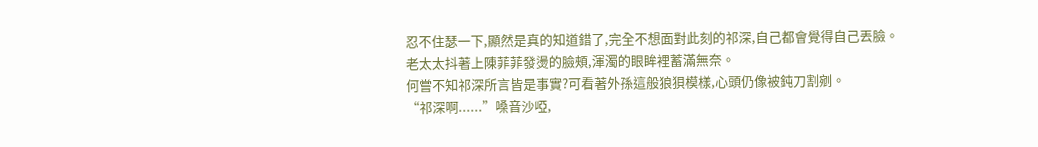忍不住瑟一下,顯然是真的知道錯了,完全不想面對此刻的祁深,自己都會覺得自己丟臉。
老太太抖著上陳菲菲發燙的臉頰,渾濁的眼眸裡蓄滿無奈。
何嘗不知祁深所言皆是事實?可看著外孫這般狼狽模樣,心頭仍像被鈍刀割剜。
“祁深啊......”嗓音沙啞,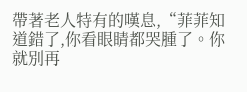帶著老人特有的嘆息,“菲菲知道錯了,你看眼睛都哭腫了。你就別再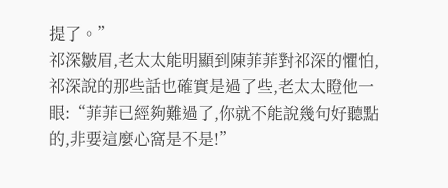提了。”
祁深皺眉,老太太能明顯到陳菲菲對祁深的懼怕,祁深說的那些話也確實是過了些,老太太瞪他一眼:“菲菲已經夠難過了,你就不能說幾句好聽點的,非要這麼心窩是不是!”